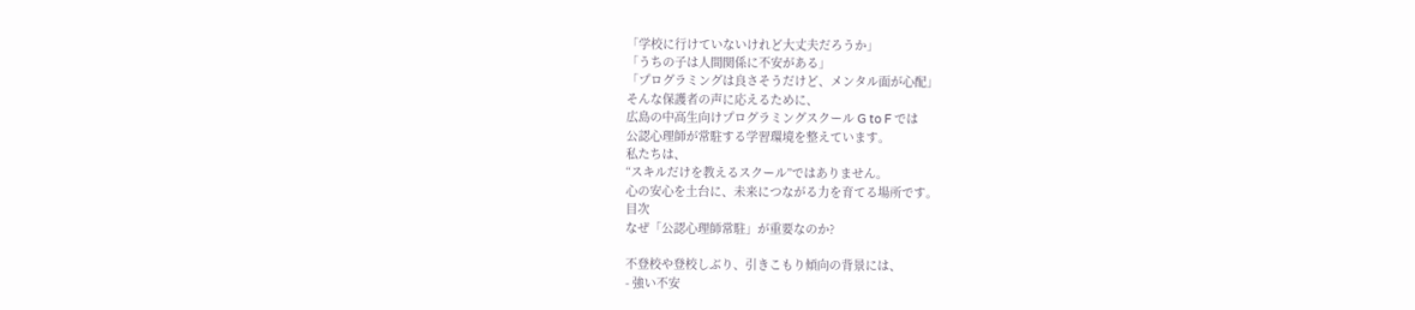「学校に行けていないけれど大丈夫だろうか」
「うちの子は人間関係に不安がある」
「プログラミングは良さそうだけど、メンタル面が心配」
そんな保護者の声に応えるために、
広島の中高生向けプログラミングスクール G to F では
公認心理師が常駐する学習環境を整えています。
私たちは、
“スキルだけを教えるスクール”ではありません。
心の安心を土台に、未来につながる力を育てる場所です。
目次
なぜ「公認心理師常駐」が重要なのか?

不登校や登校しぶり、引きこもり傾向の背景には、
- 強い不安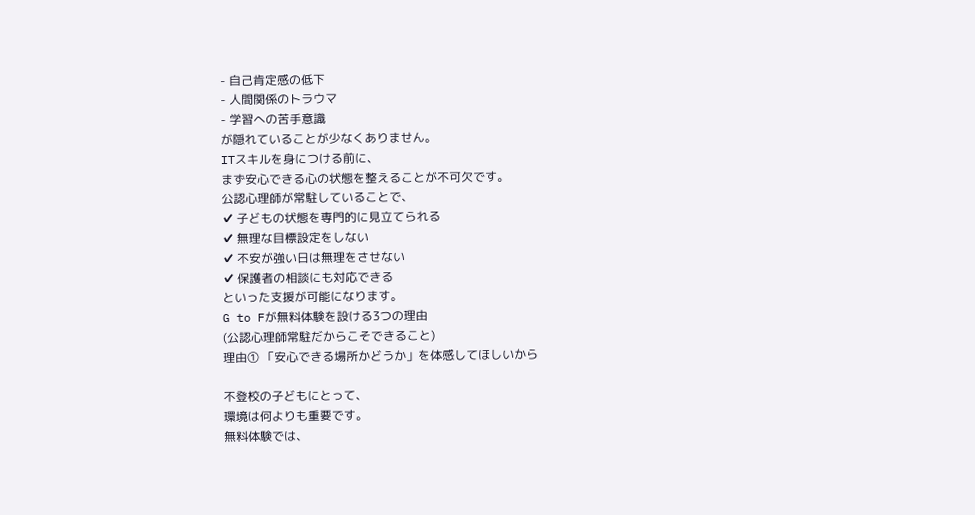- 自己肯定感の低下
- 人間関係のトラウマ
- 学習への苦手意識
が隠れていることが少なくありません。
ITスキルを身につける前に、
まず安心できる心の状態を整えることが不可欠です。
公認心理師が常駐していることで、
✔ 子どもの状態を専門的に見立てられる
✔ 無理な目標設定をしない
✔ 不安が強い日は無理をさせない
✔ 保護者の相談にも対応できる
といった支援が可能になります。
G to Fが無料体験を設ける3つの理由
(公認心理師常駐だからこそできること)
理由① 「安心できる場所かどうか」を体感してほしいから

不登校の子どもにとって、
環境は何よりも重要です。
無料体験では、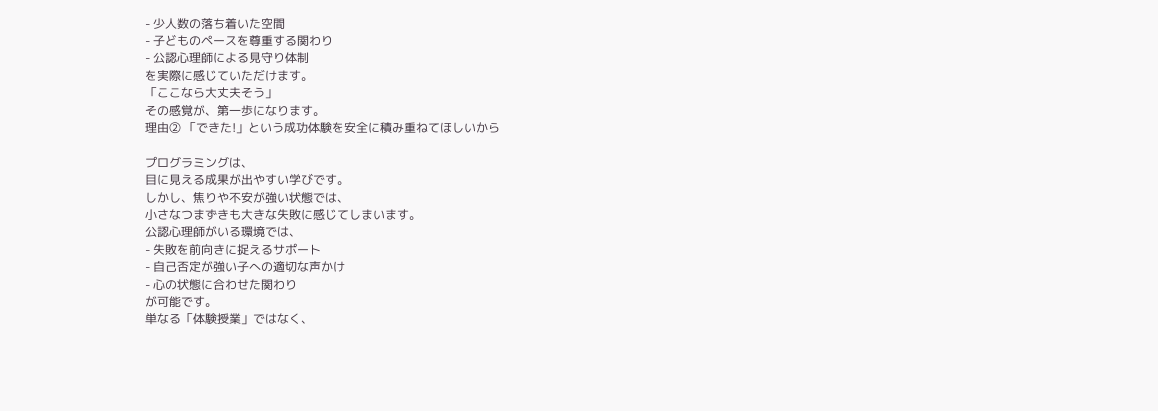- 少人数の落ち着いた空間
- 子どものペースを尊重する関わり
- 公認心理師による見守り体制
を実際に感じていただけます。
「ここなら大丈夫そう」
その感覚が、第一歩になります。
理由② 「できた!」という成功体験を安全に積み重ねてほしいから

プログラミングは、
目に見える成果が出やすい学びです。
しかし、焦りや不安が強い状態では、
小さなつまずきも大きな失敗に感じてしまいます。
公認心理師がいる環境では、
- 失敗を前向きに捉えるサポート
- 自己否定が強い子への適切な声かけ
- 心の状態に合わせた関わり
が可能です。
単なる「体験授業」ではなく、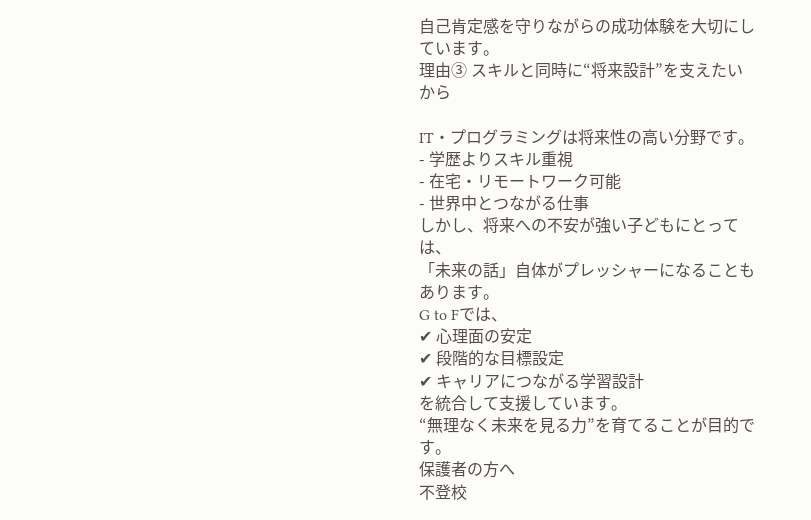自己肯定感を守りながらの成功体験を大切にしています。
理由③ スキルと同時に“将来設計”を支えたいから

IT・プログラミングは将来性の高い分野です。
- 学歴よりスキル重視
- 在宅・リモートワーク可能
- 世界中とつながる仕事
しかし、将来への不安が強い子どもにとっては、
「未来の話」自体がプレッシャーになることもあります。
G to Fでは、
✔ 心理面の安定
✔ 段階的な目標設定
✔ キャリアにつながる学習設計
を統合して支援しています。
“無理なく未来を見る力”を育てることが目的です。
保護者の方へ
不登校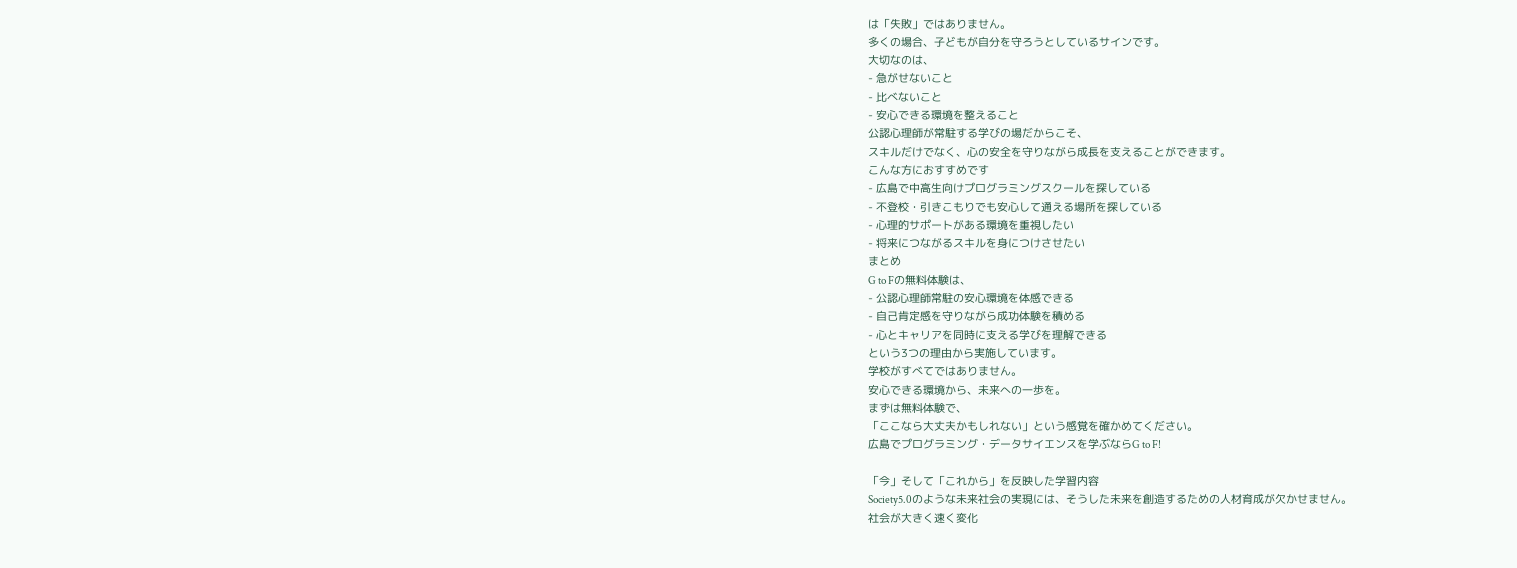は「失敗」ではありません。
多くの場合、子どもが自分を守ろうとしているサインです。
大切なのは、
- 急がせないこと
- 比べないこと
- 安心できる環境を整えること
公認心理師が常駐する学びの場だからこそ、
スキルだけでなく、心の安全を守りながら成長を支えることができます。
こんな方におすすめです
- 広島で中高生向けプログラミングスクールを探している
- 不登校・引きこもりでも安心して通える場所を探している
- 心理的サポートがある環境を重視したい
- 将来につながるスキルを身につけさせたい
まとめ
G to Fの無料体験は、
- 公認心理師常駐の安心環境を体感できる
- 自己肯定感を守りながら成功体験を積める
- 心とキャリアを同時に支える学びを理解できる
という3つの理由から実施しています。
学校がすべてではありません。
安心できる環境から、未来への一歩を。
まずは無料体験で、
「ここなら大丈夫かもしれない」という感覚を確かめてください。
広島でプログラミング・データサイエンスを学ぶならG to F!

「今」そして「これから」を反映した学習内容
Society5.0のような未来社会の実現には、そうした未来を創造するための人材育成が欠かせません。
社会が大きく速く変化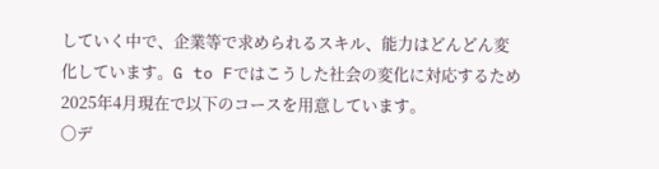していく中で、企業等で求められるスキル、能力はどんどん変化しています。G to Fではこうした社会の変化に対応するため2025年4月現在で以下のコースを用意しています。
〇デ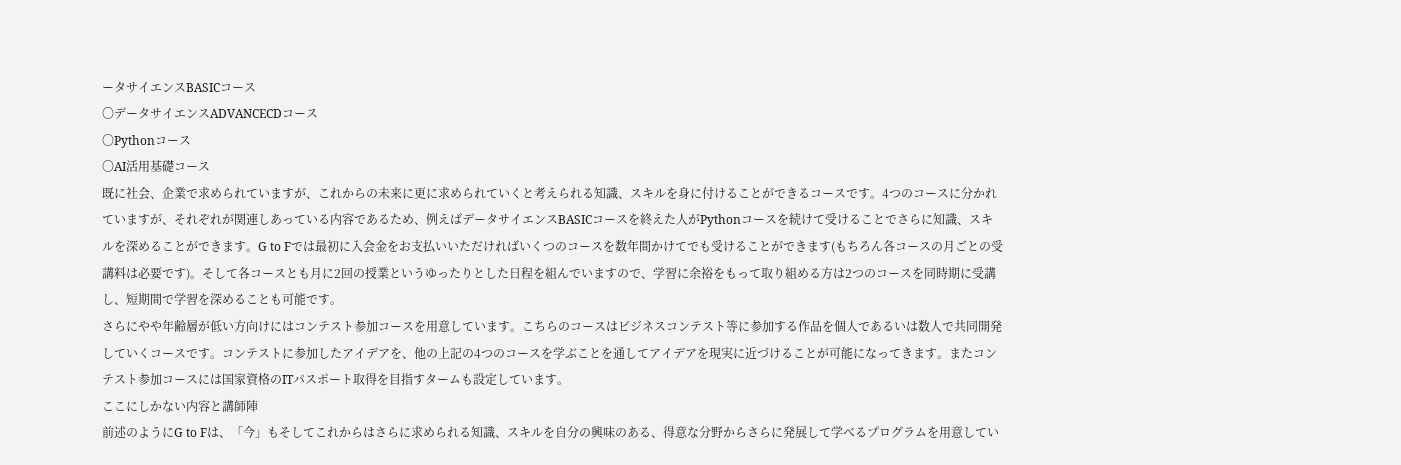ータサイエンスBASICコース
〇データサイエンスADVANCECDコース
〇Pythonコース
〇AI活用基礎コース
既に社会、企業で求められていますが、これからの未来に更に求められていくと考えられる知識、スキルを身に付けることができるコースです。4つのコースに分かれていますが、それぞれが関連しあっている内容であるため、例えばデータサイエンスBASICコースを終えた人がPythonコースを続けて受けることでさらに知識、スキルを深めることができます。G to Fでは最初に入会金をお支払いいただければいくつのコースを数年間かけてでも受けることができます(もちろん各コースの月ごとの受講料は必要です)。そして各コースとも月に2回の授業というゆったりとした日程を組んでいますので、学習に余裕をもって取り組める方は2つのコースを同時期に受講し、短期間で学習を深めることも可能です。
さらにやや年齢層が低い方向けにはコンテスト参加コースを用意しています。こちらのコースはビジネスコンテスト等に参加する作品を個人であるいは数人で共同開発していくコースです。コンテストに参加したアイデアを、他の上記の4つのコースを学ぶことを通してアイデアを現実に近づけることが可能になってきます。またコンテスト参加コースには国家資格のITパスポート取得を目指すタームも設定しています。
ここにしかない内容と講師陣
前述のようにG to Fは、「今」もそしてこれからはさらに求められる知識、スキルを自分の興味のある、得意な分野からさらに発展して学べるプログラムを用意してい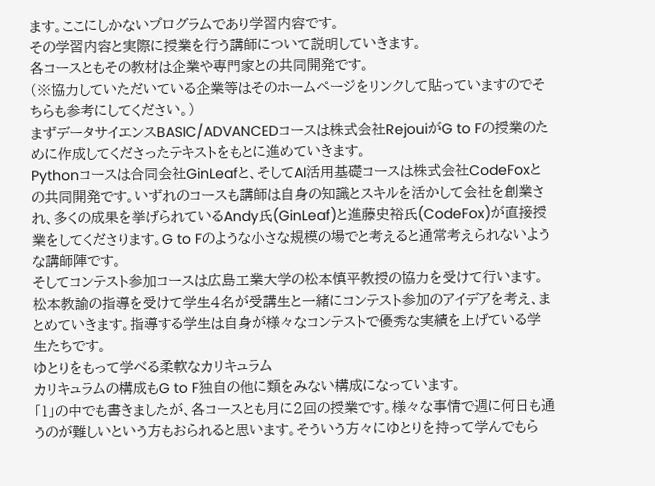ます。ここにしかないプログラムであり学習内容です。
その学習内容と実際に授業を行う講師について説明していきます。
各コースともその教材は企業や専門家との共同開発です。
(※協力していただいている企業等はそのホームページをリンクして貼っていますのでそちらも参考にしてください。)
まずデータサイエンスBASIC/ADVANCEDコースは株式会社RejouiがG to Fの授業のために作成してくださったテキストをもとに進めていきます。
Pythonコースは合同会社GinLeafと、そしてAI活用基礎コースは株式会社CodeFoxとの共同開発です。いずれのコースも講師は自身の知識とスキルを活かして会社を創業され、多くの成果を挙げられているAndy氏(GinLeaf)と進藤史裕氏(CodeFox)が直接授業をしてくださります。G to Fのような小さな規模の場でと考えると通常考えられないような講師陣です。
そしてコンテスト参加コースは広島工業大学の松本慎平教授の協力を受けて行います。松本教諭の指導を受けて学生4名が受講生と一緒にコンテスト参加のアイデアを考え、まとめていきます。指導する学生は自身が様々なコンテストで優秀な実績を上げている学生たちです。
ゆとりをもって学べる柔軟なカリキュラム
カリキュラムの構成もG to F独自の他に類をみない構成になっています。
「1」の中でも書きましたが、各コースとも月に2回の授業です。様々な事情で週に何日も通うのが難しいという方もおられると思います。そういう方々にゆとりを持って学んでもら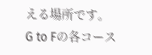える場所です。
G to Fの各コース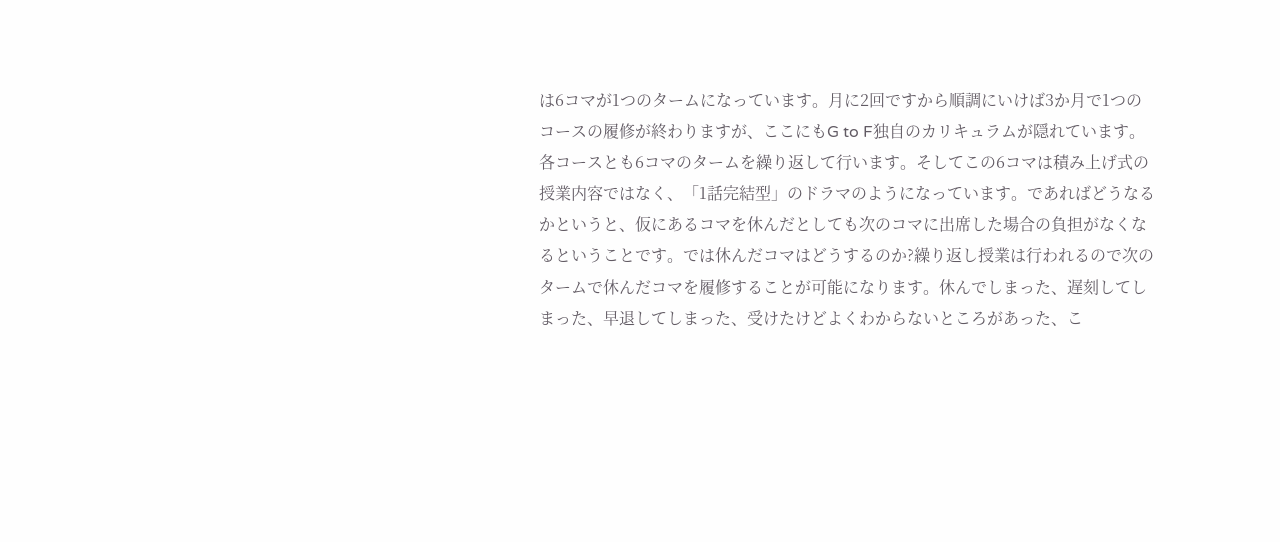は6コマが1つのタームになっています。月に2回ですから順調にいけば3か月で1つのコースの履修が終わりますが、ここにもG to F独自のカリキュラムが隠れています。各コースとも6コマのタームを繰り返して行います。そしてこの6コマは積み上げ式の授業内容ではなく、「1話完結型」のドラマのようになっています。であればどうなるかというと、仮にあるコマを休んだとしても次のコマに出席した場合の負担がなくなるということです。では休んだコマはどうするのか?繰り返し授業は行われるので次のタームで休んだコマを履修することが可能になります。休んでしまった、遅刻してしまった、早退してしまった、受けたけどよくわからないところがあった、こ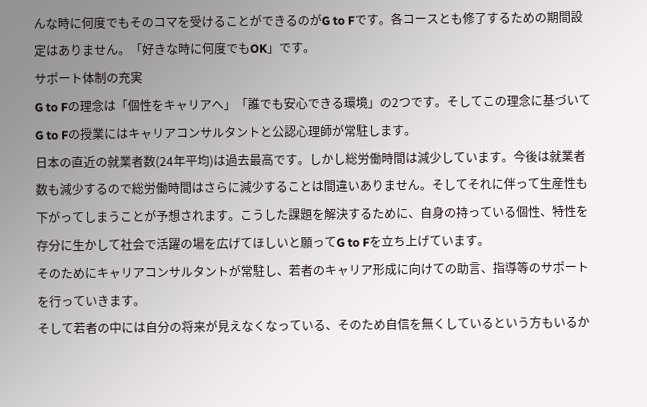んな時に何度でもそのコマを受けることができるのがG to Fです。各コースとも修了するための期間設定はありません。「好きな時に何度でもOK」です。
サポート体制の充実
G to Fの理念は「個性をキャリアへ」「誰でも安心できる環境」の2つです。そしてこの理念に基づいてG to Fの授業にはキャリアコンサルタントと公認心理師が常駐します。
日本の直近の就業者数(24年平均)は過去最高です。しかし総労働時間は減少しています。今後は就業者数も減少するので総労働時間はさらに減少することは間違いありません。そしてそれに伴って生産性も下がってしまうことが予想されます。こうした課題を解決するために、自身の持っている個性、特性を存分に生かして社会で活躍の場を広げてほしいと願ってG to Fを立ち上げています。
そのためにキャリアコンサルタントが常駐し、若者のキャリア形成に向けての助言、指導等のサポートを行っていきます。
そして若者の中には自分の将来が見えなくなっている、そのため自信を無くしているという方もいるか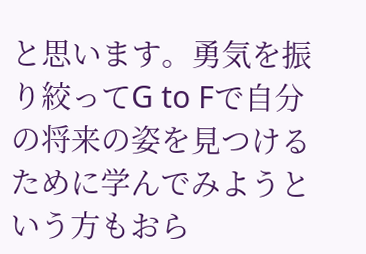と思います。勇気を振り絞ってG to Fで自分の将来の姿を見つけるために学んでみようという方もおら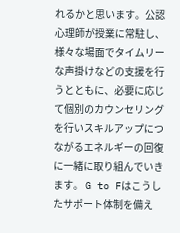れるかと思います。公認心理師が授業に常駐し、様々な場面でタイムリーな声掛けなどの支援を行うとともに、必要に応じて個別のカウンセリングを行いスキルアップにつながるエネルギーの回復に一緒に取り組んでいきます。 G to Fはこうしたサポート体制を備え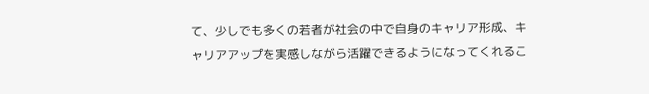て、少しでも多くの若者が社会の中で自身のキャリア形成、キャリアアップを実感しながら活躍できるようになってくれるこ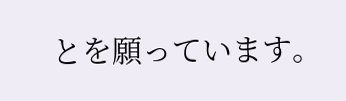とを願っています。